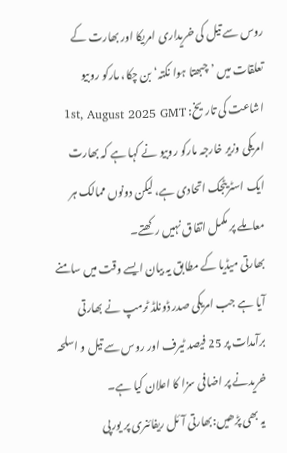روس سے تیل کی خریداری امریکا اور بھارت کے تعلقات میں ’چبھتا ہوا نکتہ‘ بن چکا، مارکو روبیو
اشاعت کی تاریخ: 1st, August 2025 GMT
امریکی وزیر خارجہ مارکو روبیو نے کہا ہے کہ بھارت ایک اسٹریٹجک اتحادی ہے، لیکن دونوں ممالک ہر معاملے پر مکمل اتفاق نہیں رکھتے۔
بھارتی میڈیا کے مطابق یہ بیان ایسے وقت میں سامنے آیا ہے جب امریکی صدر ڈونلڈ ٹرمپ نے بھارتی برآمدات پر 25 فیصد ٹیرف اور روس سے تیل و اسلحہ خریدنے پر اضافی سزا کا اعلان کیا ہے۔
یہ بھی پڑھیں:بھارتی آئل ریفائنری پر یورپی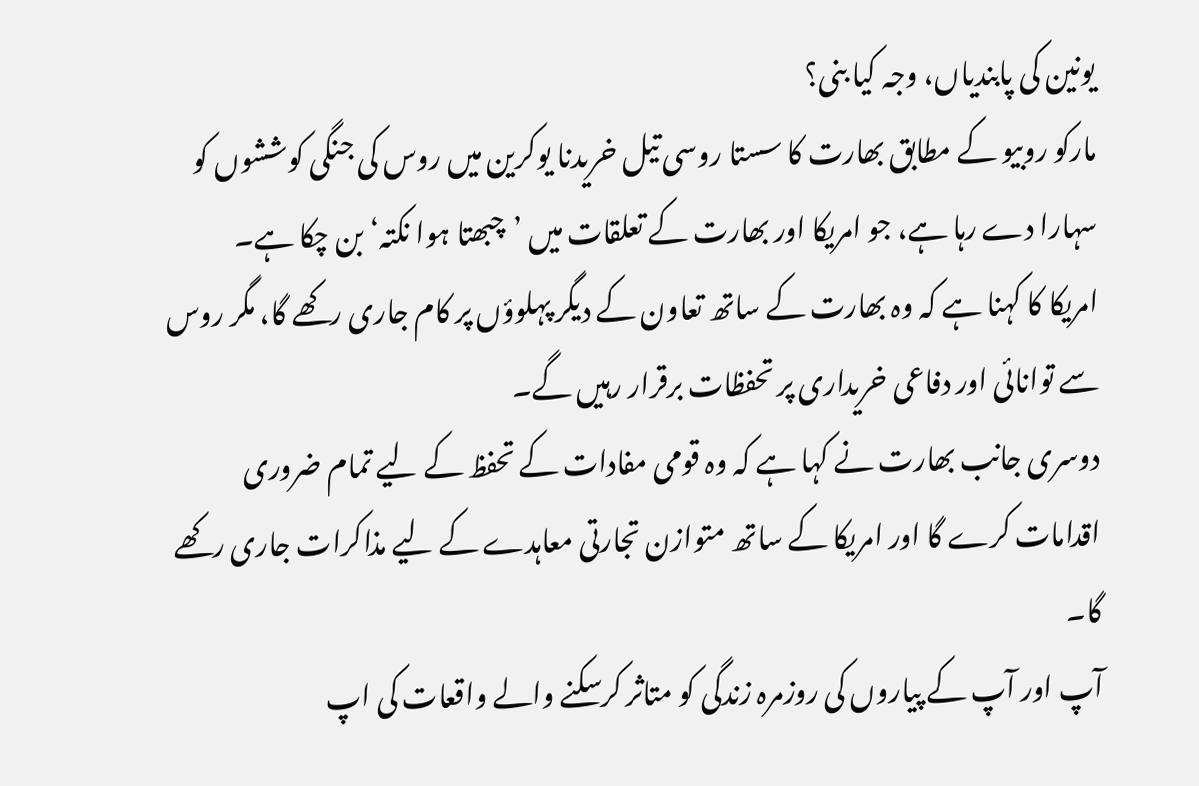یونین کی پابندیاں، وجہ کیا بنی؟
مارکو روبیو کے مطابق بھارت کا سستا روسی تیل خریدنا یوکرین میں روس کی جنگی کوششوں کو سہارا دے رہا ہے، جو امریکا اور بھارت کے تعلقات میں ’چبھتا ہوا نکتہ‘ بن چکا ہے۔
امریکا کا کہنا ہے کہ وہ بھارت کے ساتھ تعاون کے دیگر پہلوؤں پر کام جاری رکھے گا، مگر روس سے توانائی اور دفاعی خریداری پر تحفظات برقرار رہیں گے۔
دوسری جانب بھارت نے کہا ہے کہ وہ قومی مفادات کے تحفظ کے لیے تمام ضروری اقدامات کرے گا اور امریکا کے ساتھ متوازن تجارتی معاہدے کے لیے مذاکرات جاری رکھے گا۔
آپ اور آپ کے پیاروں کی روزمرہ زندگی کو متاثر کرسکنے والے واقعات کی اپ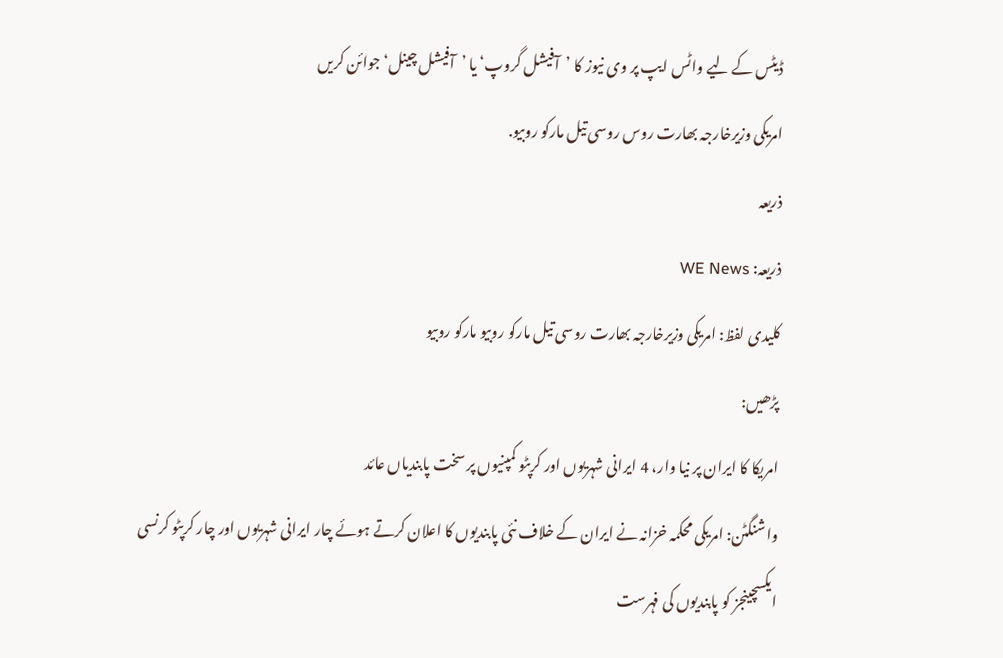ڈیٹس کے لیے واٹس ایپ پر وی نیوز کا ’آفیشل گروپ‘ یا ’آفیشل چینل‘ جوائن کریں
امریکی وزیرخارجہ بھارت روس روسی تیل مارکو روبیو.
ذریعہ
ذریعہ: WE News
کلیدی لفظ: امریکی وزیرخارجہ بھارت روسی تیل مارکو روبیو مارکو روبیو
پڑھیں:
امریکا کا ایران پر نیا وار، 4 ایرانی شہریوں اور کرپٹو کمپنیوں پر سخت پابندیاں عائد
واشنگٹن: امریکی محکمہ خزانہ نے ایران کے خلاف نئی پابندیوں کا اعلان کرتے ہوئے چار ایرانی شہریوں اور چار کرپٹو کرنسی ایکسچینجز کو پابندیوں کی فہرست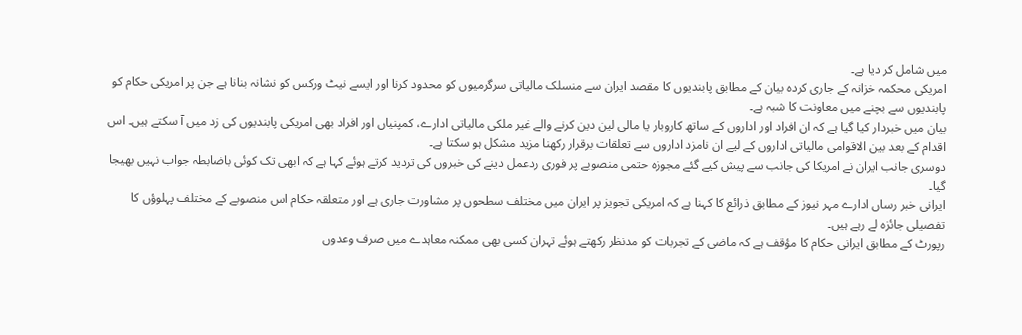میں شامل کر دیا ہے۔
امریکی محکمہ خزانہ کے جاری کردہ بیان کے مطابق پابندیوں کا مقصد ایران سے منسلک مالیاتی سرگرمیوں کو محدود کرنا اور ایسے نیٹ ورکس کو نشانہ بنانا ہے جن پر امریکی حکام کو پابندیوں سے بچنے میں معاونت کا شبہ ہے۔
بیان میں خبردار کیا گیا ہے کہ ان افراد اور اداروں کے ساتھ کاروبار یا مالی لین دین کرنے والے غیر ملکی مالیاتی ادارے، کمپنیاں اور افراد بھی امریکی پابندیوں کی زد میں آ سکتے ہیں۔ اس اقدام کے بعد بین الاقوامی مالیاتی اداروں کے لیے ان نامزد اداروں سے تعلقات برقرار رکھنا مزید مشکل ہو سکتا ہے۔
دوسری جانب ایران نے امریکا کی جانب سے پیش کیے گئے مجوزہ حتمی منصوبے پر فوری ردعمل دینے کی خبروں کی تردید کرتے ہوئے کہا ہے کہ ابھی تک کوئی باضابطہ جواب نہیں بھیجا گیا۔
ایرانی خبر رساں ادارے مہر نیوز کے مطابق ذرائع کا کہنا ہے کہ امریکی تجویز پر ایران میں مختلف سطحوں پر مشاورت جاری ہے اور متعلقہ حکام اس منصوبے کے مختلف پہلوؤں کا تفصیلی جائزہ لے رہے ہیں۔
رپورٹ کے مطابق ایرانی حکام کا مؤقف ہے کہ ماضی کے تجربات کو مدنظر رکھتے ہوئے تہران کسی بھی ممکنہ معاہدے میں صرف وعدوں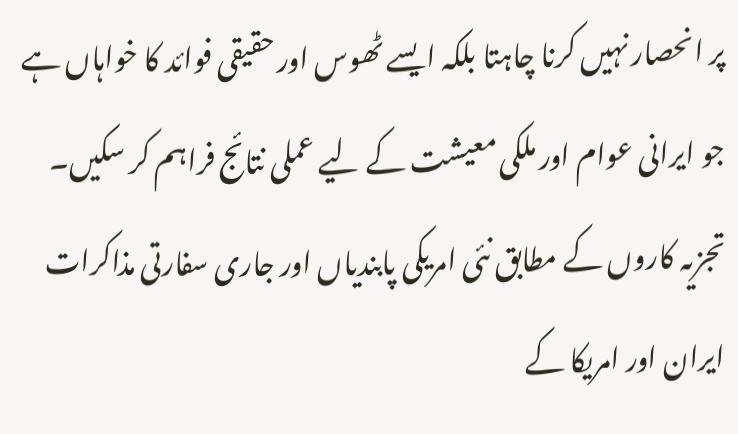پر انحصار نہیں کرنا چاہتا بلکہ ایسے ٹھوس اور حقیقی فوائد کا خواہاں ہے جو ایرانی عوام اور ملکی معیشت کے لیے عملی نتائج فراہم کر سکیں۔
تجزیہ کاروں کے مطابق نئی امریکی پابندیاں اور جاری سفارتی مذاکرات ایران اور امریکا کے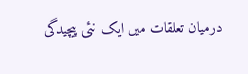درمیان تعلقات میں ایک نئی پیچیدگی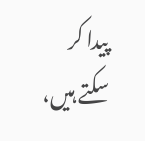پیدا کر سکتے ہیں،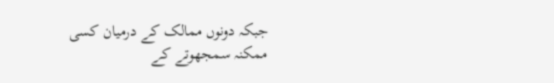جبکہ دونوں ممالک کے درمیان کسی ممکنہ سمجھوتے کے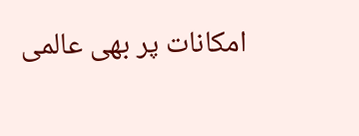امکانات پر بھی عالمی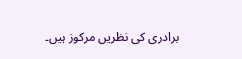برادری کی نظریں مرکوز ہیں۔